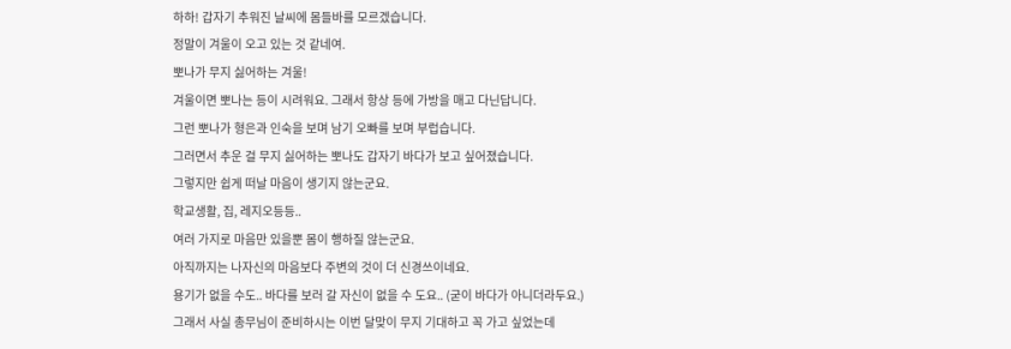하하! 갑자기 추워진 날씨에 몸들바를 모르겠습니다.
정말이 겨울이 오고 있는 것 같네여.
뽀나가 무지 싫어하는 겨울!
겨울이면 뽀나는 등이 시려워요. 그래서 항상 등에 가방을 매고 다닌답니다.
그런 뽀나가 형은과 인숙을 보며 남기 오빠를 보며 부럽습니다.
그러면서 추운 걸 무지 싫어하는 뽀나도 갑자기 바다가 보고 싶어졌습니다.
그렇지만 쉽게 떠날 마음이 생기지 않는군요.
학교생활, 집, 레지오등등..
여러 가지로 마음만 있을뿐 몸이 행하질 않는군요.
아직까지는 나자신의 마음보다 주변의 것이 더 신경쓰이네요.
용기가 없을 수도.. 바다를 보러 갈 자신이 없을 수 도요.. (굳이 바다가 아니더라두요.)
그래서 사실 총무님이 준비하시는 이번 달맞이 무지 기대하고 꼭 가고 싶었는데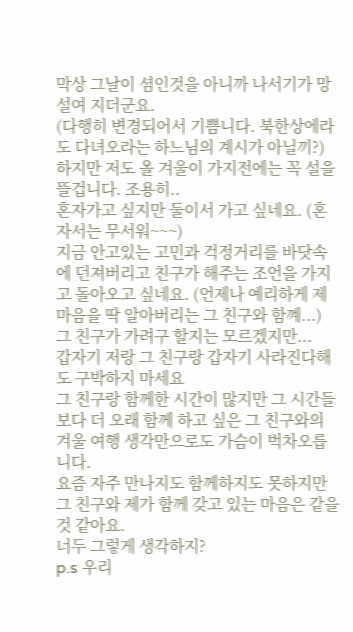막상 그날이 셤인것을 아니까 나서기가 망설여 지더군요.
(다행히 변경되어서 기쁨니다. 북한상에라도 다녀오라는 하느님의 계시가 아닐끼?)
하지만 저도 올 겨울이 가지전에는 꼭 설을 뜰겁니다. 조용히..
혼자가고 싶지만 둘이서 가고 싶네요. (혼자서는 무서워~~~)
지금 안고있는 고민과 걱정거리를 바닷속에 던져버리고 친구가 해주는 조언을 가지고 돌아오고 싶네요. (언제나 예리하게 제 마음을 딱 알아버리는 그 친구와 함꼐...)
그 친구가 가려구 할지는 모르겠지만...
갑자기 저랑 그 친구랑 갑자기 사라진다해도 구박하지 마세요
그 친구랑 함께한 시간이 많지만 그 시간들보다 더 오래 함께 하고 싶은 그 친구와의 겨울 여행 생각만으로도 가슴이 벅차오릅니다.
요즘 자주 만나지도 함께하지도 못하지만 그 친구와 제가 함께 갖고 있는 마음은 같을 것 같아요.
너두 그렇게 생각하지?
p.s 우리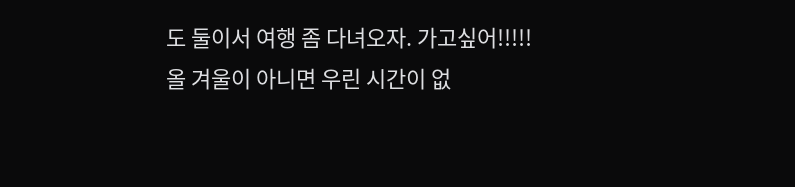도 둘이서 여행 좀 다녀오자. 가고싶어!!!!!
올 겨울이 아니면 우린 시간이 없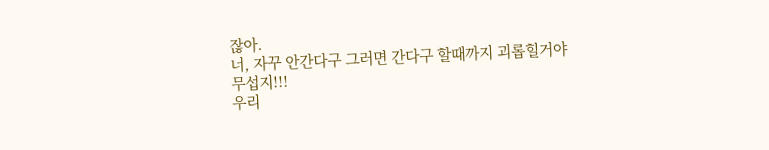잖아.
너, 자꾸 안간다구 그러면 간다구 할때까지 괴롭힐거야
무섭지!!!
우리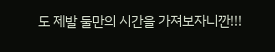도 제발 둘만의 시간을 가져보자니깐!!!